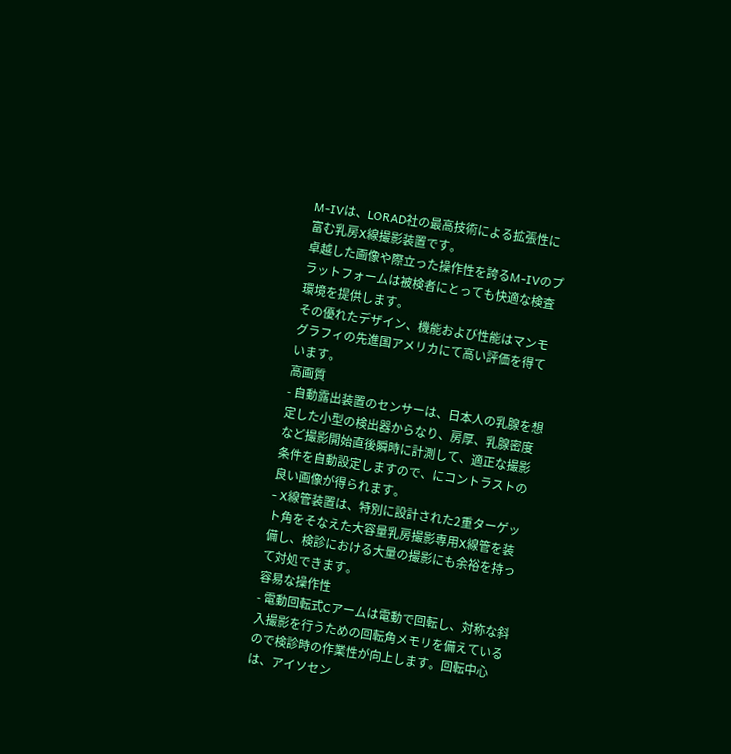M-IVは、LORAD社の最高技術による拡張性に富む乳房X線撮影装置です。
卓越した画像や際立った操作性を誇るM-IVのプラットフォームは被検者にとっても快適な検査環境を提供します。
その優れたデザイン、機能および性能はマンモグラフィの先進国アメリカにて高い評価を得ています。
高画質
- 自動露出装置のセンサーは、日本人の乳腺を想定した小型の検出器からなり、房厚、乳腺密度など撮影開始直後瞬時に計測して、適正な撮影条件を自動設定しますので、にコントラストの良い画像が得られます。
- X線管装置は、特別に設計された2重ターゲット角をそなえた大容量乳房撮影専用X線管を装備し、検診における大量の撮影にも余裕を持って対処できます。
容易な操作性
- 電動回転式Cアームは電動で回転し、対称な斜入撮影を行うための回転角メモリを備えているので検診時の作業性が向上します。回転中心は、アイソセン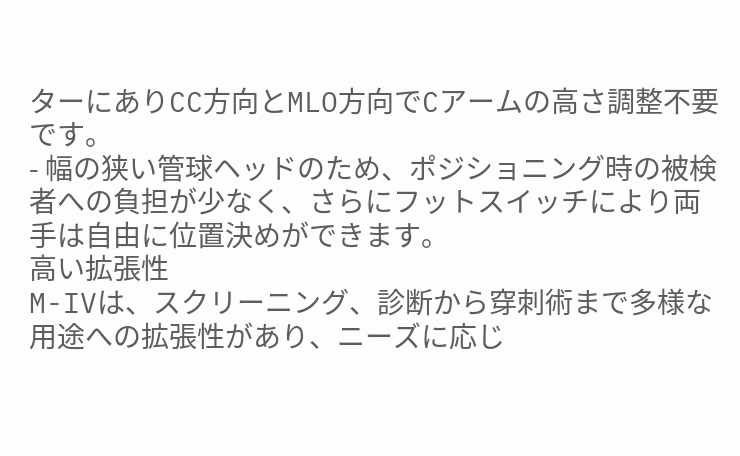ターにありCC方向とMLO方向でCアームの高さ調整不要です。
- 幅の狭い管球ヘッドのため、ポジショニング時の被検者への負担が少なく、さらにフットスイッチにより両手は自由に位置決めができます。
高い拡張性
M-IVは、スクリーニング、診断から穿刺術まで多様な用途への拡張性があり、ニーズに応じ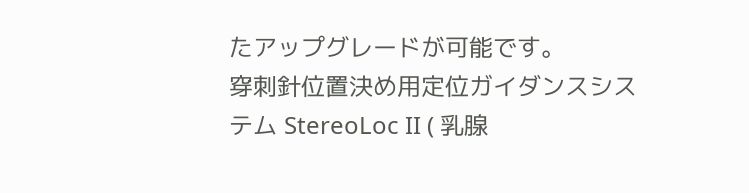たアップグレードが可能です。
穿刺針位置決め用定位ガイダンスシステム StereoLoc II ( 乳腺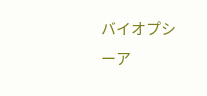バイオプシーア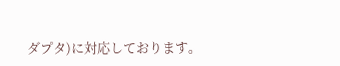ダプタ)に対応しております。